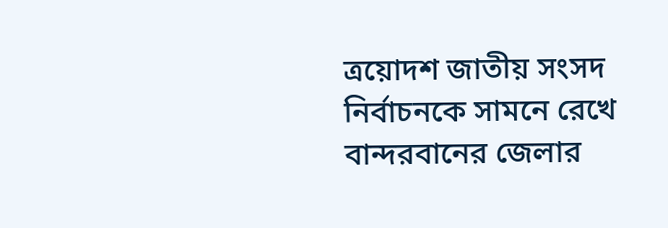ত্রয়োদশ জাতীয় সংসদ নির্বাচনকে সামনে রেখে বান্দরবানের জেলার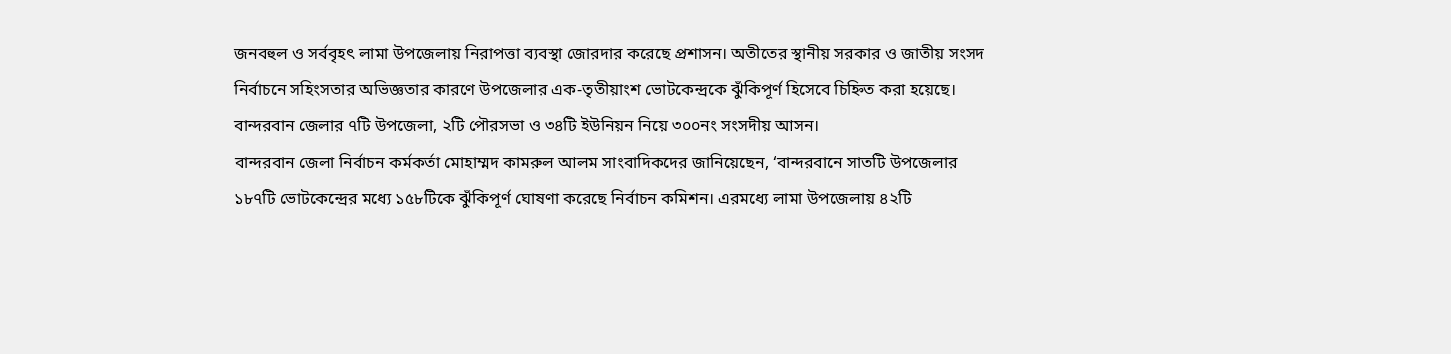জনবহুল ও সর্ববৃহৎ লামা উপজেলায় নিরাপত্তা ব্যবস্থা জোরদার করেছে প্রশাসন। অতীতের স্থানীয় সরকার ও জাতীয় সংসদ নির্বাচনে সহিংসতার অভিজ্ঞতার কারণে উপজেলার এক-তৃতীয়াংশ ভোটকেন্দ্রকে ঝুঁকিপূর্ণ হিসেবে চিহ্নিত করা হয়েছে। বান্দরবান জেলার ৭টি উপজেলা, ২টি পৌরসভা ও ৩৪টি ইউনিয়ন নিয়ে ৩০০নং সংসদীয় আসন।
বান্দরবান জেলা নির্বাচন কর্মকর্তা মোহাম্মদ কামরুল আলম সাংবাদিকদের জানিয়েছেন, ‘বান্দরবানে সাতটি উপজেলার ১৮৭টি ভোটকেন্দ্রের মধ্যে ১৫৮টিকে ঝুঁকিপূর্ণ ঘোষণা করেছে নির্বাচন কমিশন। এরমধ্যে লামা উপজেলায় ৪২টি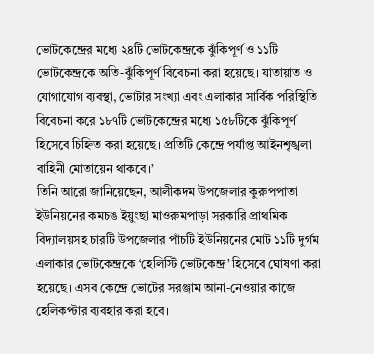ভোটকেন্দ্রের মধ্যে ২৪টি ভোটকেন্দ্রকে ঝুঁকিপূর্ণ ও ১১টি ভোটকেন্দ্রকে অতি-ঝুঁকিপূর্ণ বিবেচনা করা হয়েছে। যাতায়াত ও যোগাযোগ ব্যবস্থা, ভোটার সংখ্যা এবং এলাকার সার্বিক পরিস্থিতি বিবেচনা করে ১৮৭টি ভোটকেন্দ্রের মধ্যে ১৫৮টিকে ঝুঁকিপূর্ণ হিসেবে চিহ্নিত করা হয়েছে। প্রতিটি কেন্দ্রে পর্যাপ্ত আইনশৃঙ্খলা বাহিনী মোতায়েন থাকবে।’
তিনি আরো জানিয়েছেন, আলীকদম উপজেলার কুরুপপাতা ইউনিয়নের কমচঙ ইয়ুংছা মাওরুমপাড়া সরকারি প্রাথমিক বিদ্যালয়সহ চারটি উপজেলার পাঁচটি ইউনিয়নের মোট ১১টি দুর্গম এলাকার ভোটকেন্দ্রকে ‘হেলিস্টি ভোটকেন্দ্র’ হিসেবে ঘোষণা করা হয়েছে। এসব কেন্দ্রে ভোটের সরঞ্জাম আনা-নেওয়ার কাজে হেলিকপ্টার ব্যবহার করা হবে।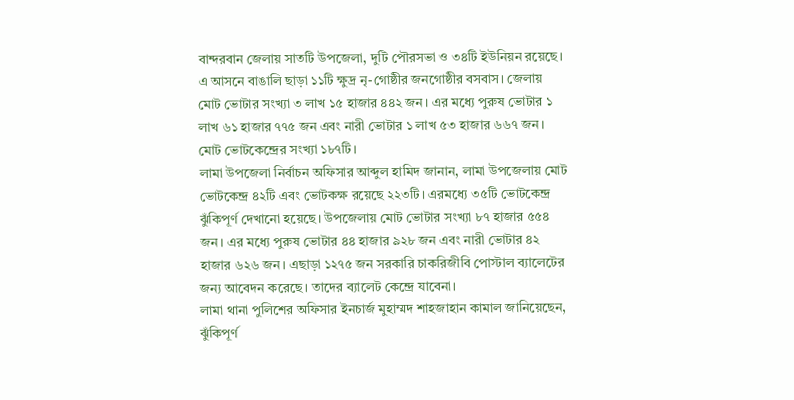বান্দরবান জেলায় সাতটি উপজেলা, দুটি পৌরসভা ও ৩৪টি ইউনিয়ন রয়েছে। এ আসনে বাঙালি ছাড়া ১১টি ক্ষুদ্র নৃ-গোষ্ঠীর জনগোষ্ঠীর বসবাস। জেলায় মোট ভোটার সংখ্যা ৩ লাখ ১৫ হাজার ৪৪২ জন। এর মধ্যে পুরুষ ভোটার ১ লাখ ৬১ হাজার ৭৭৫ জন এবং নারী ভোটার ১ লাখ ৫৩ হাজার ৬৬৭ জন। মোট ভোটকেন্দ্রের সংখ্যা ১৮৭টি।
লামা উপজেলা নির্বাচন অফিসার আব্দুল হামিদ জানান, লামা উপজেলায় মোট ভোটকেন্দ্র ৪২টি এবং ভোটকক্ষ রয়েছে ২২৩টি। এরমধ্যে ৩৫টি ভোটকেন্দ্র ঝুঁকিপূর্ণ দেখানো হয়েছে। উপজেলায় মোট ভোটার সংখ্যা ৮৭ হাজার ৫৫৪ জন। এর মধ্যে পুরুষ ভোটার ৪৪ হাজার ৯২৮ জন এবং নারী ভোটার ৪২ হাজার ৬২৬ জন। এছাড়া ১২৭৫ জন সরকারি চাকরিজীবি পোস্টাল ব্যালেটের জন্য আবেদন করেছে। তাদের ব্যালেট কেন্দ্রে যাবেনা।
লামা থানা পুলিশের অফিসার ইনচার্জ মুহাম্মদ শাহজাহান কামাল জানিয়েছেন, ঝুঁকিপূর্ণ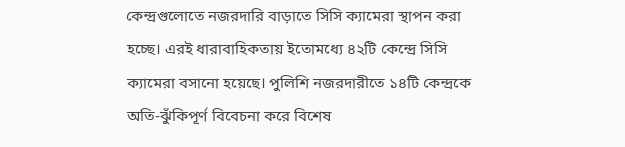কেন্দ্রগুলোতে নজরদারি বাড়াতে সিসি ক্যামেরা স্থাপন করা হচ্ছে। এরই ধারাবাহিকতায় ইতোমধ্যে ৪২টি কেন্দ্রে সিসি ক্যামেরা বসানো হয়েছে। পুলিশি নজরদারীতে ১৪টি কেন্দ্রকে অতি-ঝুঁকিপূর্ণ বিবেচনা করে বিশেষ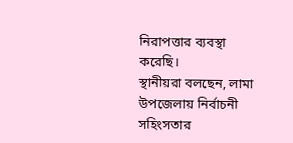নিরাপত্তার ব্যবস্থা করেছি।
স্থানীয়রা বলছেন, লামা উপজেলায় নির্বাচনী সহিংসতার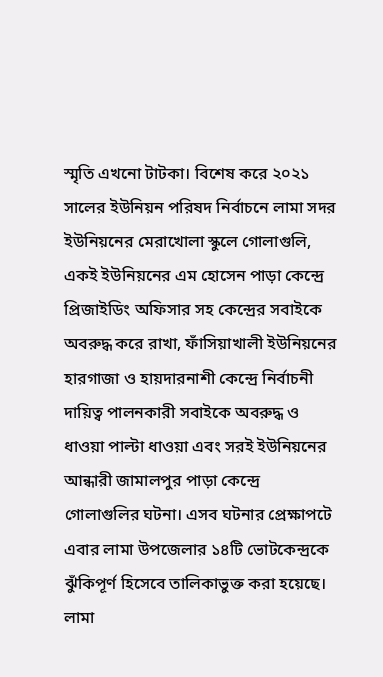স্মৃতি এখনো টাটকা। বিশেষ করে ২০২১ সালের ইউনিয়ন পরিষদ নির্বাচনে লামা সদর ইউনিয়নের মেরাখোলা স্কুলে গোলাগুলি, একই ইউনিয়নের এম হোসেন পাড়া কেন্দ্রে প্রিজাইডিং অফিসার সহ কেন্দ্রের সবাইকে অবরুদ্ধ করে রাখা, ফাঁসিয়াখালী ইউনিয়নের হারগাজা ও হায়দারনাশী কেন্দ্রে নির্বাচনী দায়িত্ব পালনকারী সবাইকে অবরুদ্ধ ও ধাওয়া পাল্টা ধাওয়া এবং সরই ইউনিয়নের আন্ধারী জামালপুর পাড়া কেন্দ্রে গোলাগুলির ঘটনা। এসব ঘটনার প্রেক্ষাপটে এবার লামা উপজেলার ১৪টি ভোটকেন্দ্রকে ঝুঁকিপূর্ণ হিসেবে তালিকাভুক্ত করা হয়েছে।
লামা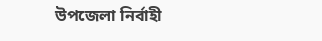উপজেলা নির্বাহী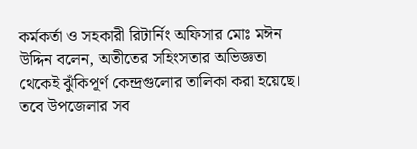কর্মকর্তা ও সহকারী রিটার্নিং অফিসার মোঃ মঈন উদ্দিন বলেন, অতীতের সহিংসতার অভিজ্ঞতা থেকেই ঝুঁকিপূর্ণ কেন্দ্রগুলোর তালিকা করা হয়েছে। তবে উপজেলার সব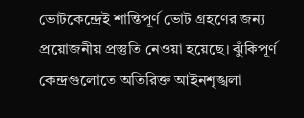ভোটকেন্দ্রেই শান্তিপূর্ণ ভোট গ্রহণের জন্য প্রয়োজনীয় প্রস্তুতি নেওয়া হয়েছে। ঝুঁকিপূর্ণ কেন্দ্রগুলোতে অতিরিক্ত আইনশৃঙ্খলা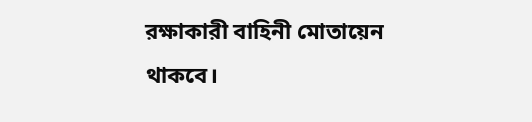রক্ষাকারী বাহিনী মোতায়েন থাকবে।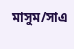মাসুম/সাএ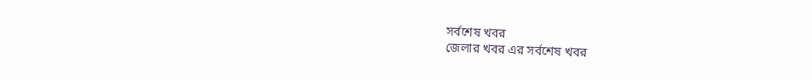সর্বশেষ খবর
জেলার খবর এর সর্বশেষ খবর